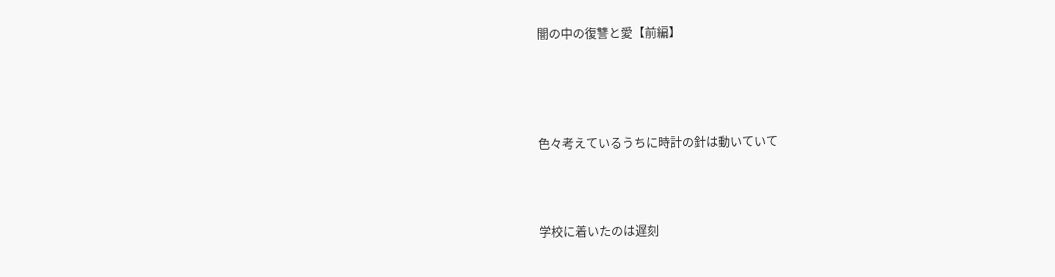闇の中の復讐と愛【前編】




色々考えているうちに時計の針は動いていて



学校に着いたのは遅刻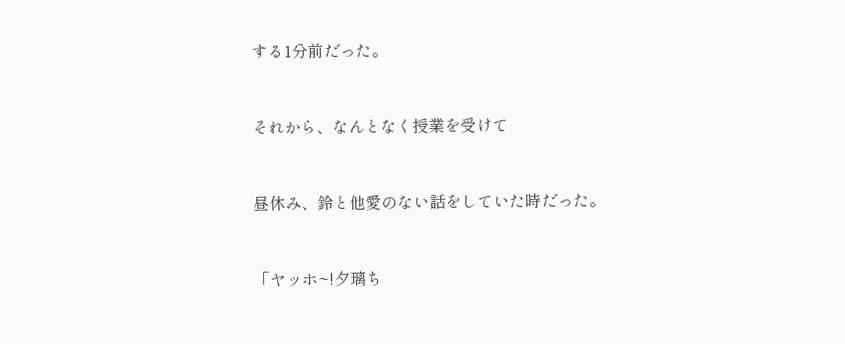する1分前だった。



それから、なんとなく授業を受けて



昼休み、鈴と他愛のない話をしていた時だった。



「ヤッホ~!夕璃ち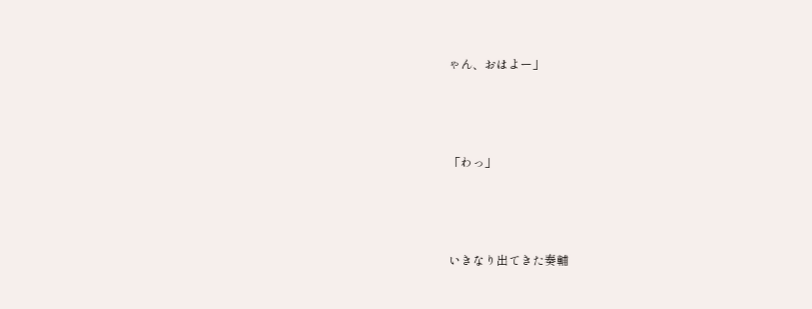ゃん、おはよー」



「わっ」



いきなり出てきた奏輔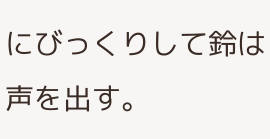にびっくりして鈴は声を出す。